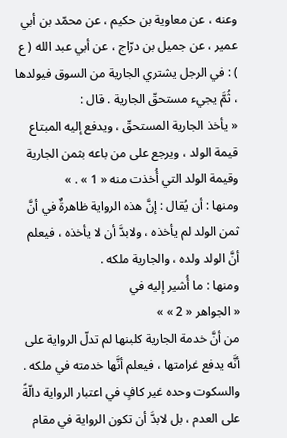وعنه ، عن معاوية بن حكيم ، عن محمّد بن أبي عمير ، عن جميل بن درّاج ، عن أبي عبد الله ( ع ) : في الرجل يشتري الجارية من السوق فيولدها ، ثُمَّ يجيء مستحقّ الجارية . قال :
« يأخذ الجارية المستحقّ ، ويدفع إليه المبتاع قيمة الولد ، ويرجع على من باعه بثمن الجارية وقيمة الولد التي أُخذت منه « 1 » . »
ومنها : أن يُقال : إنَّ هذه الرواية ظاهرةٌ في أنَّ ثمن الولد لم يأخذه ، ولابدَّ أن لا يأخذه ، فيعلم أنَّ الولد ولده ، والجارية ملكه .
ومنها : ما أُشير إليه في
« الجواهر « 2 » »
من أنَّ خدمة الجارية كلبنها لم تدلّ الرواية على أنَّه يدفع غرامتها ، فيعلم أنَّها خدمته في ملكه . والسكوت وحده غير كافٍ في اعتبار الرواية دالّةً على العدم ، بل لابدَّ أن تكون الرواية في مقام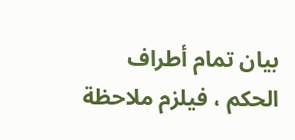بيان تمام أطراف الحكم ، فيلزم ملاحظة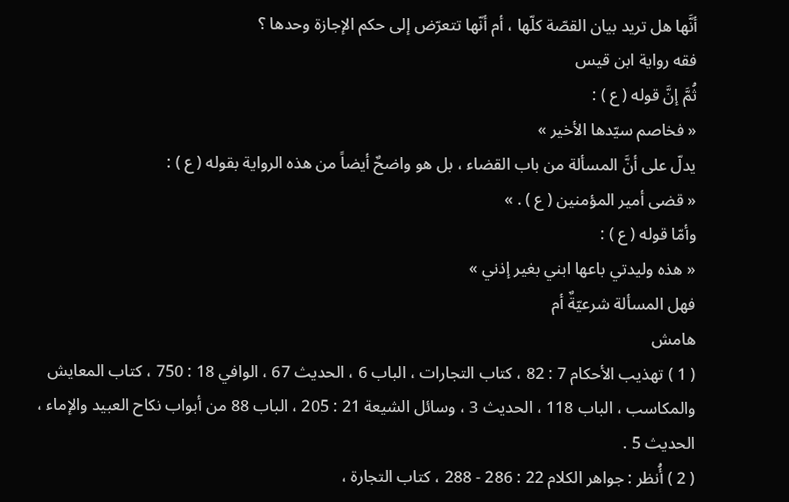أنَّها هل تريد بيان القصّة كلّها ، أم أنّها تتعرّض إلى حكم الإجازة وحدها ؟
فقه رواية ابن قيس
ثُمَّ إنَّ قوله ( ع ) :
« فخاصم سيّدها الأخير »
يدلّ على أنَّ المسألة من باب القضاء ، بل هو واضحٌ أيضاً من هذه الرواية بقوله ( ع ) :
« قضى أمير المؤمنين ( ع ) . »
وأمّا قوله ( ع ) :
« هذه وليدتي باعها ابني بغير إذني »
فهل المسألة شرعيّةٌ أم
هامش
( 1 ) تهذيب الأحكام 7 : 82 ، كتاب التجارات ، الباب 6 ، الحديث 67 ، الوافي 18 : 750 ، كتاب المعايش والمكاسب ، الباب 118 ، الحديث 3 ، وسائل الشيعة 21 : 205 ، الباب 88 من أبواب نكاح العبيد والإماء ، الحديث 5 .
( 2 ) أُنظر : جواهر الكلام 22 : 286 - 288 ، كتاب التجارة ،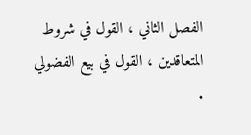الفصل الثاني ، القول في شروط المتعاقدين ، القول في بيع الفضولي .